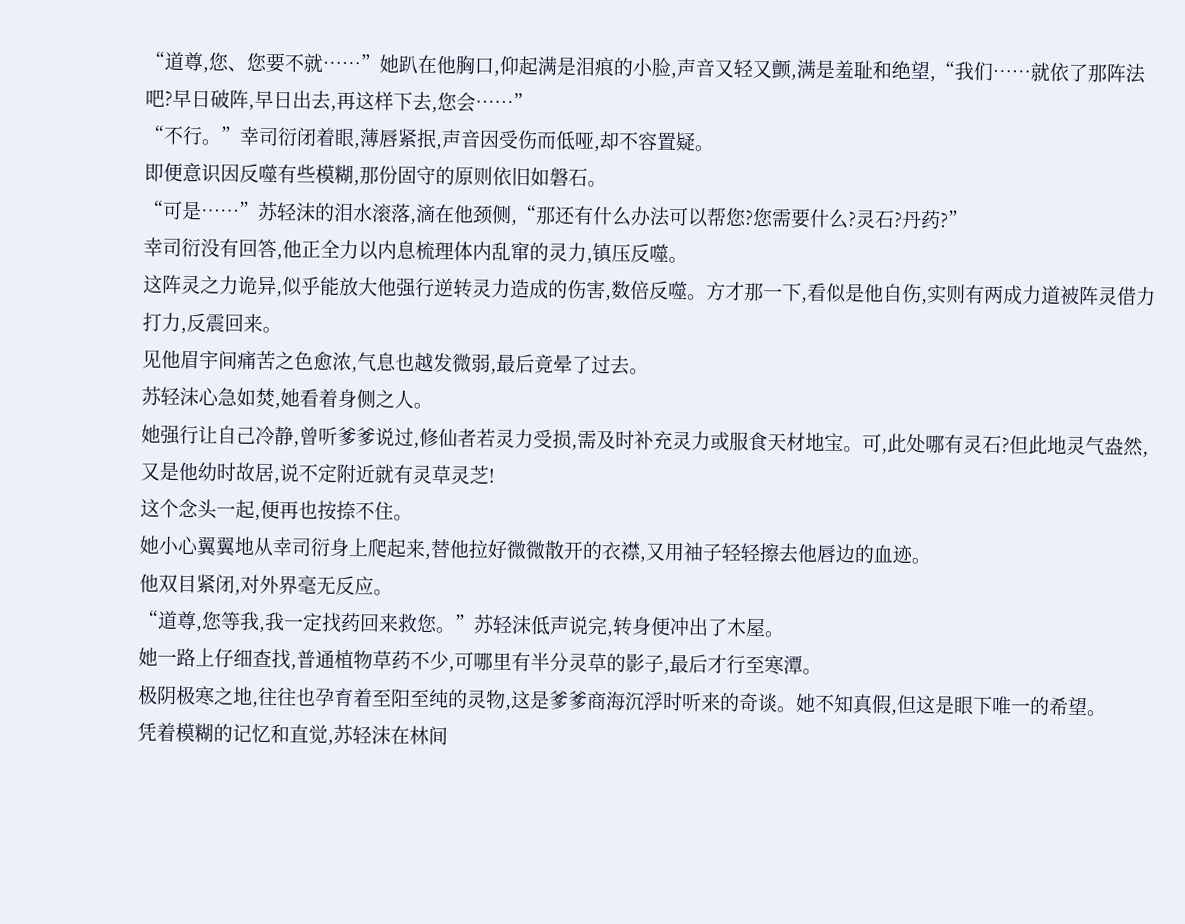“道尊,您、您要不就……”她趴在他胸口,仰起满是泪痕的小脸,声音又轻又颤,满是羞耻和绝望,“我们……就依了那阵法吧?早日破阵,早日出去,再这样下去,您会……”
“不行。”幸司衍闭着眼,薄唇紧抿,声音因受伤而低哑,却不容置疑。
即便意识因反噬有些模糊,那份固守的原则依旧如磐石。
“可是……”苏轻沫的泪水滚落,滴在他颈侧,“那还有什么办法可以帮您?您需要什么?灵石?丹药?”
幸司衍没有回答,他正全力以内息梳理体内乱窜的灵力,镇压反噬。
这阵灵之力诡异,似乎能放大他强行逆转灵力造成的伤害,数倍反噬。方才那一下,看似是他自伤,实则有两成力道被阵灵借力打力,反震回来。
见他眉宇间痛苦之色愈浓,气息也越发微弱,最后竟晕了过去。
苏轻沫心急如焚,她看着身侧之人。
她强行让自己冷静,曾听爹爹说过,修仙者若灵力受损,需及时补充灵力或服食天材地宝。可,此处哪有灵石?但此地灵气盎然,又是他幼时故居,说不定附近就有灵草灵芝!
这个念头一起,便再也按捺不住。
她小心翼翼地从幸司衍身上爬起来,替他拉好微微散开的衣襟,又用袖子轻轻擦去他唇边的血迹。
他双目紧闭,对外界毫无反应。
“道尊,您等我,我一定找药回来救您。”苏轻沫低声说完,转身便冲出了木屋。
她一路上仔细查找,普通植物草药不少,可哪里有半分灵草的影子,最后才行至寒潭。
极阴极寒之地,往往也孕育着至阳至纯的灵物,这是爹爹商海沉浮时听来的奇谈。她不知真假,但这是眼下唯一的希望。
凭着模糊的记忆和直觉,苏轻沫在林间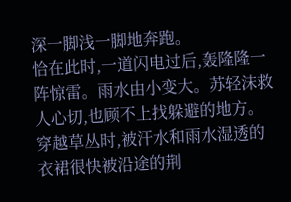深一脚浅一脚地奔跑。
恰在此时,一道闪电过后,轰隆隆一阵惊雷。雨水由小变大。苏轻沫救人心切,也顾不上找躲避的地方。
穿越草丛时,被汗水和雨水湿透的衣裙很快被沿途的荆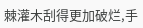棘灌木刮得更加破烂,手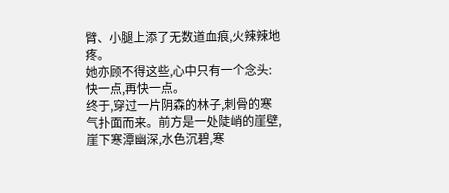臂、小腿上添了无数道血痕,火辣辣地疼。
她亦顾不得这些,心中只有一个念头:快一点,再快一点。
终于,穿过一片阴森的林子,刺骨的寒气扑面而来。前方是一处陡峭的崖壁,崖下寒潭幽深,水色沉碧,寒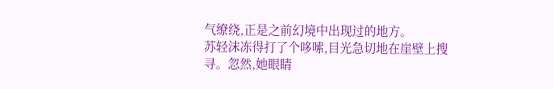气缭绕,正是之前幻境中出现过的地方。
苏轻沫冻得打了个哆嗦,目光急切地在崖壁上搜寻。忽然,她眼睛